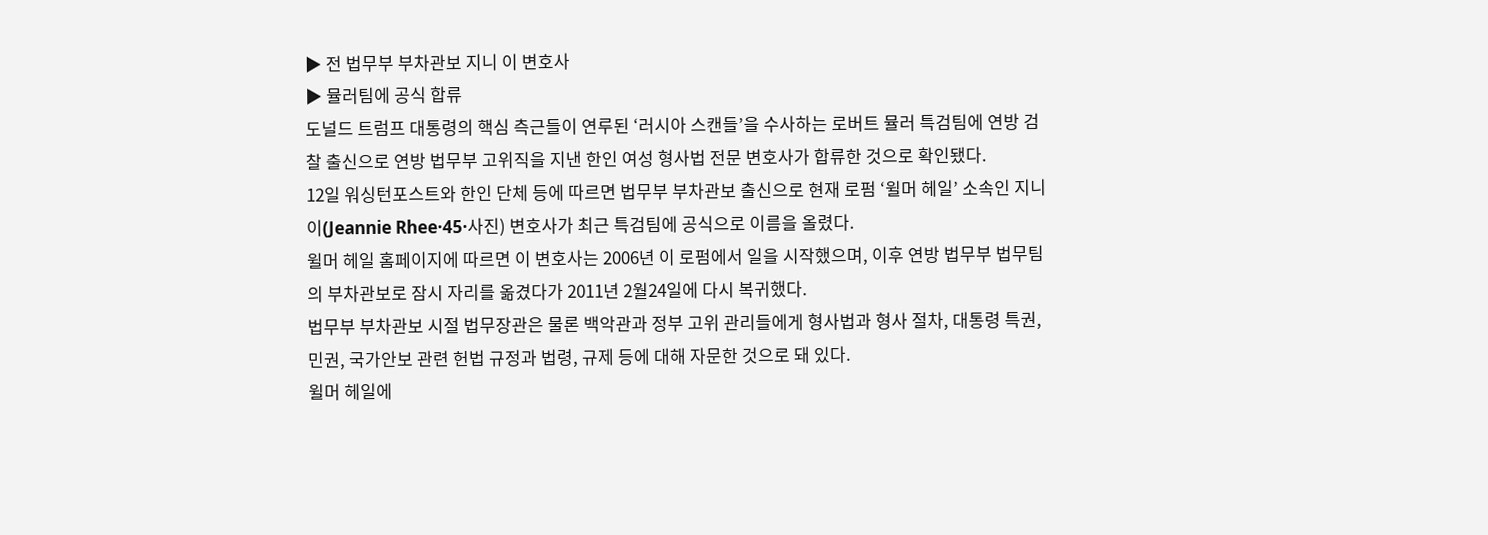▶ 전 법무부 부차관보 지니 이 변호사
▶ 뮬러팀에 공식 합류
도널드 트럼프 대통령의 핵심 측근들이 연루된 ‘러시아 스캔들’을 수사하는 로버트 뮬러 특검팀에 연방 검찰 출신으로 연방 법무부 고위직을 지낸 한인 여성 형사법 전문 변호사가 합류한 것으로 확인됐다.
12일 워싱턴포스트와 한인 단체 등에 따르면 법무부 부차관보 출신으로 현재 로펌 ‘윌머 헤일’ 소속인 지니 이(Jeannie Rhee·45·사진) 변호사가 최근 특검팀에 공식으로 이름을 올렸다.
윌머 헤일 홈페이지에 따르면 이 변호사는 2006년 이 로펌에서 일을 시작했으며, 이후 연방 법무부 법무팀의 부차관보로 잠시 자리를 옮겼다가 2011년 2월24일에 다시 복귀했다.
법무부 부차관보 시절 법무장관은 물론 백악관과 정부 고위 관리들에게 형사법과 형사 절차, 대통령 특권, 민권, 국가안보 관련 헌법 규정과 법령, 규제 등에 대해 자문한 것으로 돼 있다.
윌머 헤일에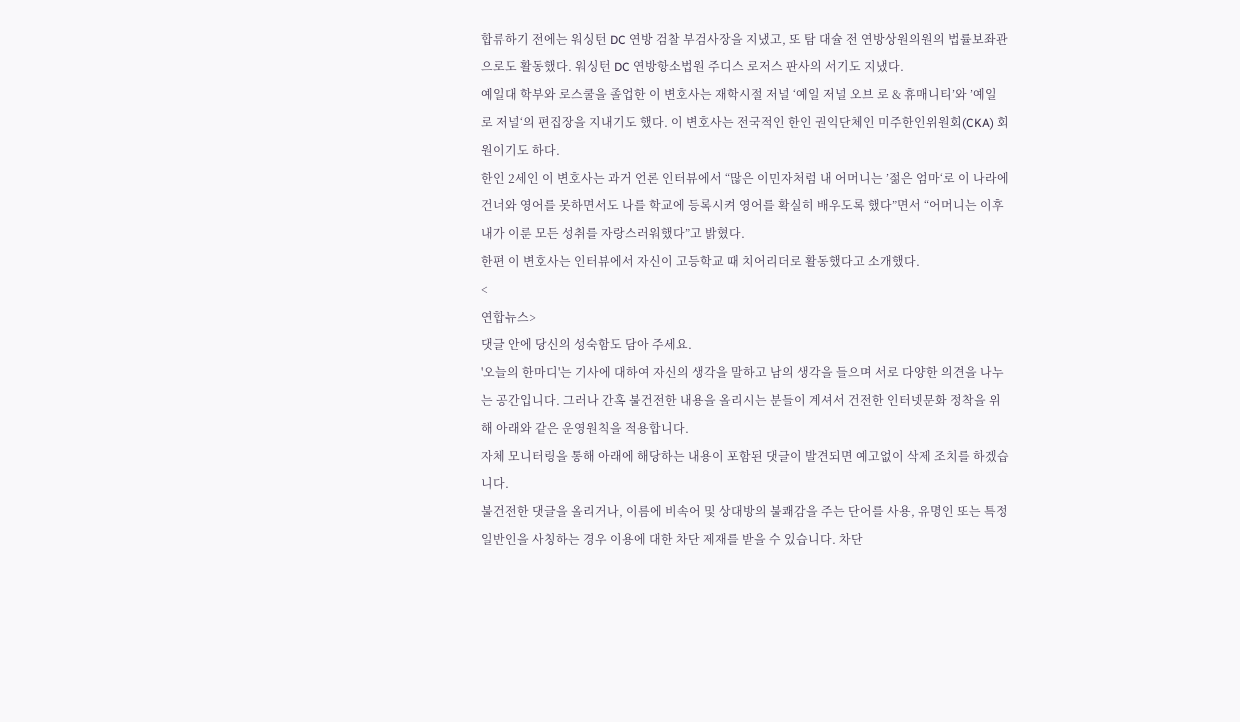합류하기 전에는 워싱턴 DC 연방 검찰 부검사장을 지냈고, 또 탐 대슐 전 연방상원의원의 법률보좌관으로도 활동했다. 워싱턴 DC 연방항소법원 주디스 로저스 판사의 서기도 지냈다.
예일대 학부와 로스쿨을 졸업한 이 변호사는 재학시절 저널 ‘예일 저널 오브 로 & 휴매니티’와 ’예일 로 저널‘의 편집장을 지내기도 했다. 이 변호사는 전국적인 한인 권익단체인 미주한인위원회(CKA) 회원이기도 하다.
한인 2세인 이 변호사는 과거 언론 인터뷰에서 “많은 이민자처럼 내 어머니는 ’젊은 엄마‘로 이 나라에 건너와 영어를 못하면서도 나를 학교에 등록시켜 영어를 확실히 배우도록 했다”면서 “어머니는 이후 내가 이룬 모든 성취를 자랑스러워했다”고 밝혔다.
한편 이 변호사는 인터뷰에서 자신이 고등학교 때 치어리더로 활동했다고 소개했다.
<
연합뉴스>
댓글 안에 당신의 성숙함도 담아 주세요.
'오늘의 한마디'는 기사에 대하여 자신의 생각을 말하고 남의 생각을 들으며 서로 다양한 의견을 나누는 공간입니다. 그러나 간혹 불건전한 내용을 올리시는 분들이 계셔서 건전한 인터넷문화 정착을 위해 아래와 같은 운영원칙을 적용합니다.
자체 모니터링을 통해 아래에 해당하는 내용이 포함된 댓글이 발견되면 예고없이 삭제 조치를 하겠습니다.
불건전한 댓글을 올리거나, 이름에 비속어 및 상대방의 불쾌감을 주는 단어를 사용, 유명인 또는 특정 일반인을 사칭하는 경우 이용에 대한 차단 제재를 받을 수 있습니다. 차단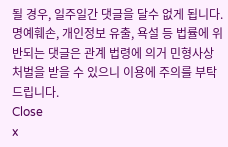될 경우, 일주일간 댓글을 달수 없게 됩니다.
명예훼손, 개인정보 유출, 욕설 등 법률에 위반되는 댓글은 관계 법령에 의거 민형사상 처벌을 받을 수 있으니 이용에 주의를 부탁드립니다.
Close
x